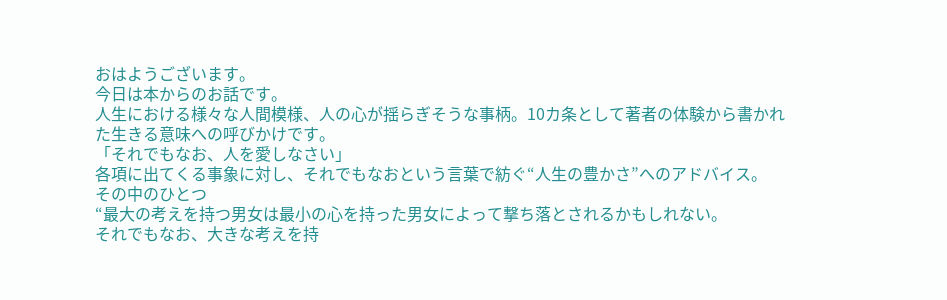おはようございます。
今日は本からのお話です。
人生における様々な人間模様、人の心が揺らぎそうな事柄。10カ条として著者の体験から書かれた生きる意味への呼びかけです。
「それでもなお、人を愛しなさい」
各項に出てくる事象に対し、それでもなおという言葉で紡ぐ“人生の豊かさ”へのアドバイス。
その中のひとつ
“最大の考えを持つ男女は最小の心を持った男女によって撃ち落とされるかもしれない。
それでもなお、大きな考えを持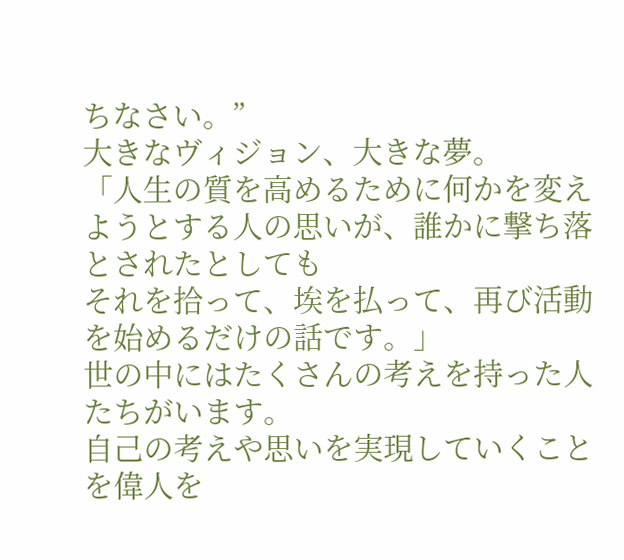ちなさい。”
大きなヴィジョン、大きな夢。
「人生の質を高めるために何かを変えようとする人の思いが、誰かに撃ち落とされたとしても
それを拾って、埃を払って、再び活動を始めるだけの話です。」
世の中にはたくさんの考えを持った人たちがいます。
自己の考えや思いを実現していくことを偉人を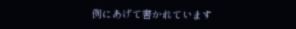例にあげて書かれています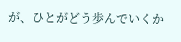が、ひとがどう歩んでいくか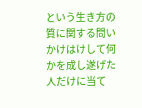という生き方の質に関する問いかけはけして何かを成し遂げた人だけに当て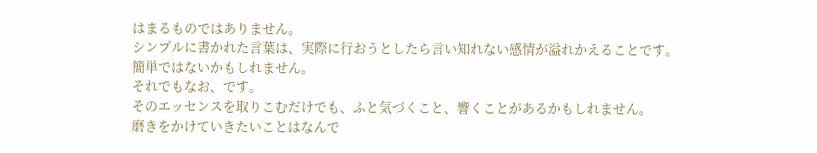はまるものではありません。
シンプルに書かれた言葉は、実際に行おうとしたら言い知れない感情が溢れかえることです。
簡単ではないかもしれません。
それでもなお、です。
そのエッセンスを取りこむだけでも、ふと気づくこと、響くことがあるかもしれません。
磨きをかけていきたいことはなんで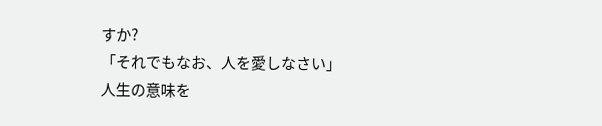すか?
「それでもなお、人を愛しなさい」
人生の意味を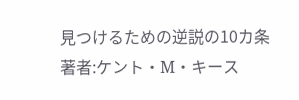見つけるための逆説の10カ条
著者:ケント・M・キース